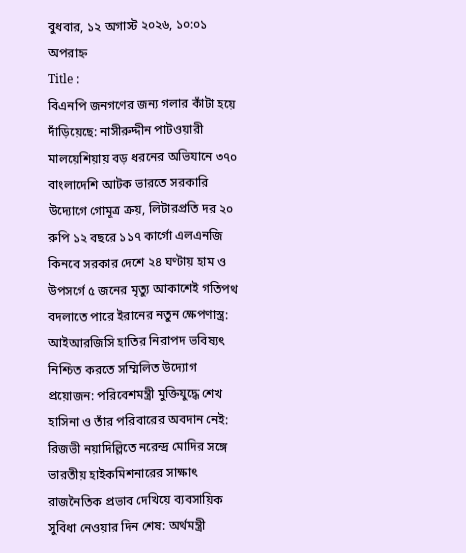বুধবার, ১২ অগাস্ট ২০২৬, ১০:০১ অপরাহ্ন
Title :
বিএনপি জনগণের জন্য গলার কাঁটা হয়ে দাঁড়িয়েছে: নাসীরুদ্দীন পাটওয়ারী মালয়েশিয়ায় বড় ধরনের অভিযানে ৩৭০ বাংলাদেশি আটক ভারতে সরকারি উদ্যোগে গোমূত্র ক্রয়, লিটারপ্রতি দর ২০ রুপি ১২ বছরে ১১৭ কার্গো এলএনজি কিনবে সরকার দেশে ২৪ ঘণ্টায় হাম ও উপসর্গে ৫ জনের মৃত্যু আকাশেই গতিপথ বদলাতে পারে ইরানের নতুন ক্ষেপণাস্ত্র: আইআরজিসি হাতির নিরাপদ ভবিষ্যৎ নিশ্চিত করতে সম্মিলিত উদ্যোগ প্রয়োজন: পরিবেশমন্ত্রী মুক্তিযুদ্ধে শেখ হাসিনা ও তাঁর পরিবারের অবদান নেই: রিজভী নয়াদিল্লিতে নরেন্দ্র মোদির সঙ্গে ভারতীয় হাইকমিশনারের সাক্ষাৎ রাজনৈতিক প্রভাব দেখিয়ে ব্যবসায়িক সুবিধা নেওয়ার দিন শেষ: অর্থমন্ত্রী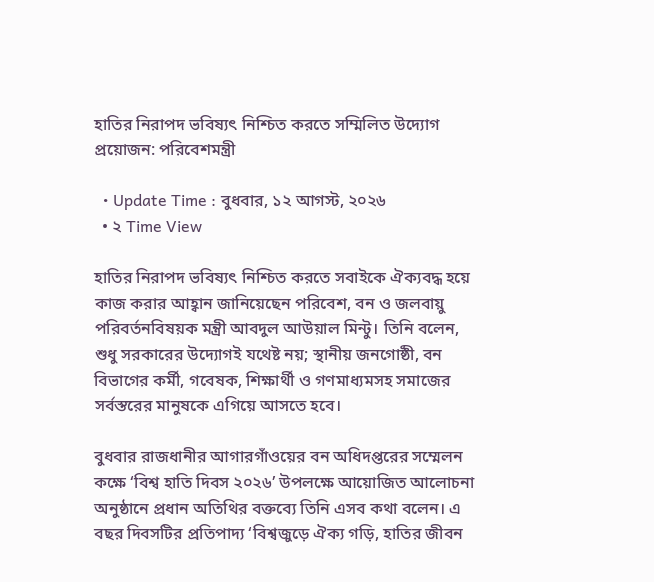হাতির নিরাপদ ভবিষ্যৎ নিশ্চিত করতে সম্মিলিত উদ্যোগ প্রয়োজন: পরিবেশমন্ত্রী

  • Update Time : বুধবার, ১২ আগস্ট, ২০২৬
  • ২ Time View

হাতির নিরাপদ ভবিষ্যৎ নিশ্চিত করতে সবাইকে ঐক্যবদ্ধ হয়ে কাজ করার আহ্বান জানিয়েছেন পরিবেশ, বন ও জলবায়ু পরিবর্তনবিষয়ক মন্ত্রী আবদুল আউয়াল মিন্টু। তিনি বলেন, শুধু সরকারের উদ্যোগই যথেষ্ট নয়; স্থানীয় জনগোষ্ঠী, বন বিভাগের কর্মী, গবেষক, শিক্ষার্থী ও গণমাধ্যমসহ সমাজের সর্বস্তরের মানুষকে এগিয়ে আসতে হবে।

বুধবার রাজধানীর আগারগাঁওয়ের বন অধিদপ্তরের সম্মেলন কক্ষে ‘বিশ্ব হাতি দিবস ২০২৬’ উপলক্ষে আয়োজিত আলোচনা অনুষ্ঠানে প্রধান অতিথির বক্তব্যে তিনি এসব কথা বলেন। এ বছর দিবসটির প্রতিপাদ্য ‘বিশ্বজুড়ে ঐক্য গড়ি, হাতির জীবন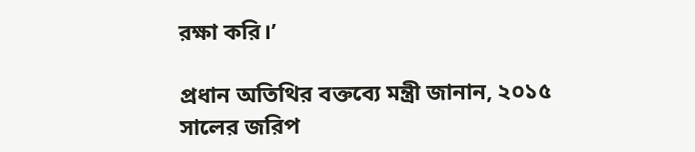রক্ষা করি।’

প্রধান অতিথির বক্তব্যে মন্ত্রী জানান, ২০১৫ সালের জরিপ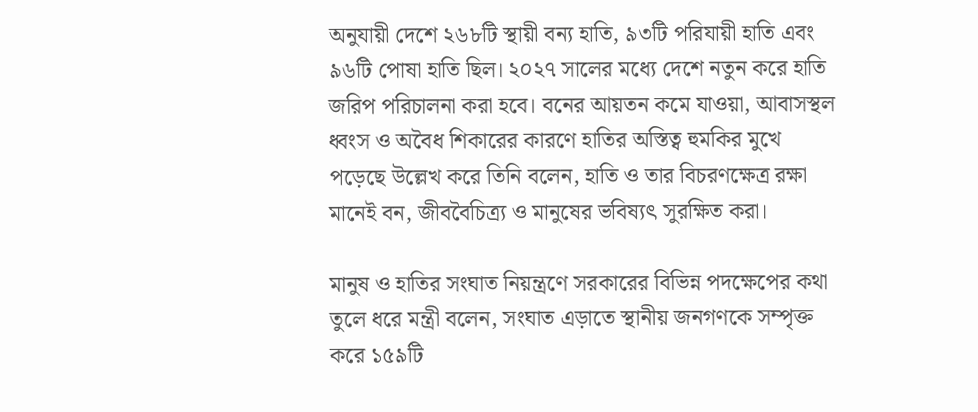অনুযায়ী দেশে ২৬৮টি স্থায়ী বন্য হাতি, ৯৩টি পরিযায়ী হাতি এবং ৯৬টি পোষা হাতি ছিল। ২০২৭ সালের মধ্যে দেশে নতুন করে হাতি জরিপ পরিচালনা করা হবে। বনের আয়তন কমে যাওয়া, আবাসস্থল ধ্বংস ও অবৈধ শিকারের কারণে হাতির অস্তিত্ব হুমকির মুখে পড়েছে উল্লেখ করে তিনি বলেন, হাতি ও তার বিচরণক্ষেত্র রক্ষা মানেই বন, জীববৈচিত্র্য ও মানুষের ভবিষ্যৎ সুরক্ষিত করা।

মানুষ ও হাতির সংঘাত নিয়ন্ত্রণে সরকারের বিভিন্ন পদক্ষেপের কথা তুলে ধরে মন্ত্রী বলেন, সংঘাত এড়াতে স্থানীয় জনগণকে সম্পৃক্ত করে ১৫৯টি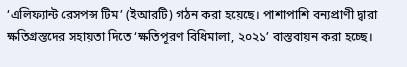‘এলিফ্যান্ট রেসপন্স টিম’ (ইআরটি) গঠন করা হয়েছে। পাশাপাশি বন্যপ্রাণী দ্বারা ক্ষতিগ্রস্তদের সহায়তা দিতে ‘ক্ষতিপূরণ বিধিমালা, ২০২১’ বাস্তবায়ন করা হচ্ছে।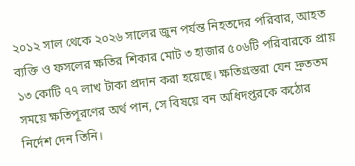২০১২ সাল থেকে ২০২৬ সালের জুন পর্যন্ত নিহতদের পরিবার, আহত ব্যক্তি ও ফসলের ক্ষতির শিকার মোট ৩ হাজার ৫০৬টি পরিবারকে প্রায় ১৩ কোটি ৭৭ লাখ টাকা প্রদান করা হয়েছে। ক্ষতিগ্রস্তরা যেন দ্রুততম সময়ে ক্ষতিপূরণের অর্থ পান, সে বিষয়ে বন অধিদপ্তরকে কঠোর নির্দেশ দেন তিনি।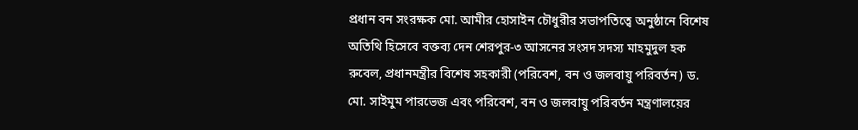প্রধান বন সংরক্ষক মো. আমীর হোসাইন চৌধুরীর সভাপতিত্বে অনুষ্ঠানে বিশেষ অতিথি হিসেবে বক্তব্য দেন শেরপুর-৩ আসনের সংসদ সদস্য মাহমুদুল হক রুবেল, প্রধানমন্ত্রীর বিশেষ সহকারী (পরিবেশ, বন ও জলবায়ু পরিবর্তন) ড. মো. সাইমুম পারভেজ এবং পরিবেশ, বন ও জলবায়ু পরিবর্তন মন্ত্রণালয়ের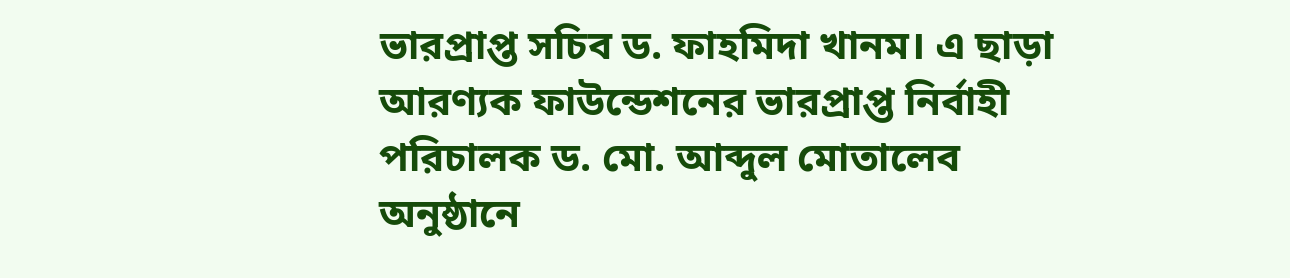ভারপ্রাপ্ত সচিব ড. ফাহমিদা খানম। এ ছাড়া আরণ্যক ফাউন্ডেশনের ভারপ্রাপ্ত নির্বাহী পরিচালক ড. মো. আব্দুল মোতালেব অনুষ্ঠানে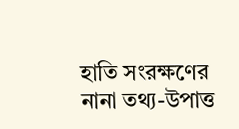হাতি সংরক্ষণের নানা তথ্য-উপাত্ত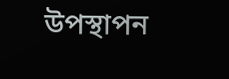উপস্থাপন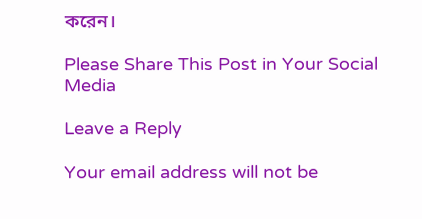করেন।

Please Share This Post in Your Social Media

Leave a Reply

Your email address will not be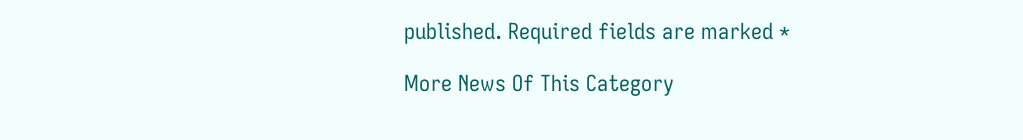published. Required fields are marked *

More News Of This Category